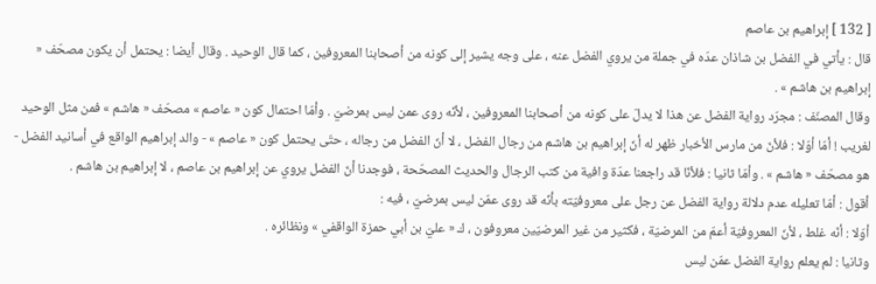[ 132 ] إبراهيم بن عاصم
قال : يأتي في الفضل بن شاذان عدّه في جملة من يروي الفضل عنه ، على وجه يشير إلى كونه من أصحابنا المعروفين ، كما قال الوحيد . وقال أيضا : يحتمل أن يكون مصحّف « إبراهيم بن هاشم » .
وقال المصنّف : مجرّد رواية الفضل عن هذا لا يدلّ على كونه من أصحابنا المعروفين ، لأنّه روى عمن ليس بمرضيّ . وأمّا احتمال كون « عاصم » مصحّف « هاشم » فمن مثل الوحيد لغريب ! أمّا أوّلا : فلأنّ من مارس الأخبار ظهر له أنّ إبراهيم بن هاشم من رجال الفضل ، لا أنّ الفضل من رجاله ، حتّى يحتمل كون « عاصم » - والد إبراهيم الواقع في أسانيد الفضل - هو مصحّف « هاشم » . وأمّا ثانيا : فلأنّا قد راجعنا عدّة وافية من كتب الرجال والحديث المصحّحة ، فوجدنا أنّ الفضل يروي عن إبراهيم بن عاصم ، لا إبراهيم بن هاشم .
أقول : أمّا تعليله عدم دلالة رواية الفضل عن رجل على معروفيّته بأنّه قد روى عمّن ليس بمرضيّ ، فيه :
أوّلا : أنّه غلط ، لأنّ المعروفيّة أعمّ من المرضيّة ، فكثير من غير المرضيّين معروفون ، ك « عليّ بن أبي حمزة الواقفي » ونظائره .
وثانيا : لم يعلم رواية الفضل عمّن ليس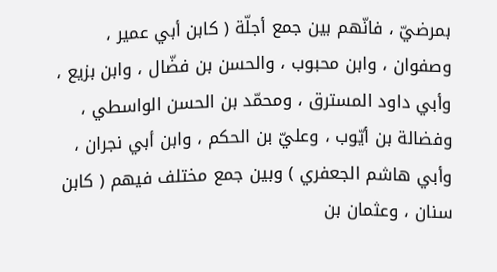بمرضيّ ، فانّهم بين جمع أجلّة ( كابن أبي عمير ، وصفوان ، وابن محبوب ، والحسن بن فضّال ، وابن بزيع ، وأبي داود المسترق ، ومحمّد بن الحسن الواسطي ، وفضالة بن أيّوب ، وعليّ بن الحكم ، وابن أبي نجران ، وأبي هاشم الجعفري ) وبين جمع مختلف فيهم ( كابن سنان ، وعثمان بن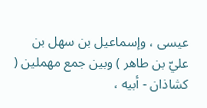عيسى ، وإسماعيل بن سهل بن عليّ بن طاهر ) وبين جمع مهملين ( كشاذان - أبيه ،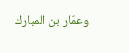وعمّار بن المبارك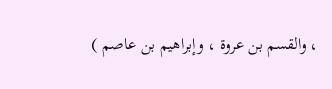، والقسم بن عروة ، وإبراهيم بن عاصم )